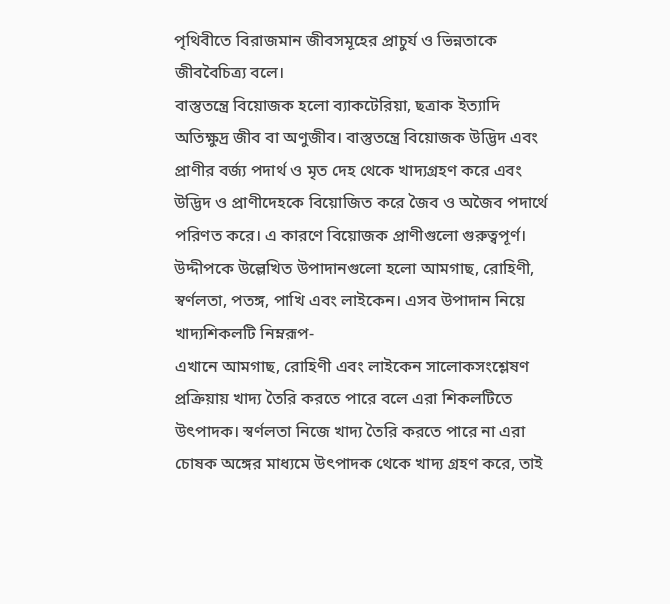পৃথিবীতে বিরাজমান জীবসমূহের প্রাচুর্য ও ভিন্নতাকে জীববৈচিত্র্য বলে।
বাস্তুতন্ত্রে বিয়োজক হলো ব্যাকটেরিয়া, ছত্রাক ইত্যাদি অতিক্ষুদ্র জীব বা অণুজীব। বাস্তুতন্ত্রে বিয়োজক উদ্ভিদ এবং প্রাণীর বর্জ্য পদার্থ ও মৃত দেহ থেকে খাদ্যগ্রহণ করে এবং উদ্ভিদ ও প্রাণীদেহকে বিয়োজিত করে জৈব ও অজৈব পদার্থে পরিণত করে। এ কারণে বিয়োজক প্রাণীগুলো গুরুত্বপূর্ণ।
উদ্দীপকে উল্লেখিত উপাদানগুলো হলো আমগাছ, রোহিণী, স্বর্ণলতা, পতঙ্গ, পাখি এবং লাইকেন। এসব উপাদান নিয়ে খাদ্যশিকলটি নিম্নরূপ-
এখানে আমগাছ, রোহিণী এবং লাইকেন সালোকসংশ্লেষণ প্রক্রিয়ায় খাদ্য তৈরি করতে পারে বলে এরা শিকলটিতে উৎপাদক। স্বর্ণলতা নিজে খাদ্য তৈরি করতে পারে না এরা চোষক অঙ্গের মাধ্যমে উৎপাদক থেকে খাদ্য গ্রহণ করে, তাই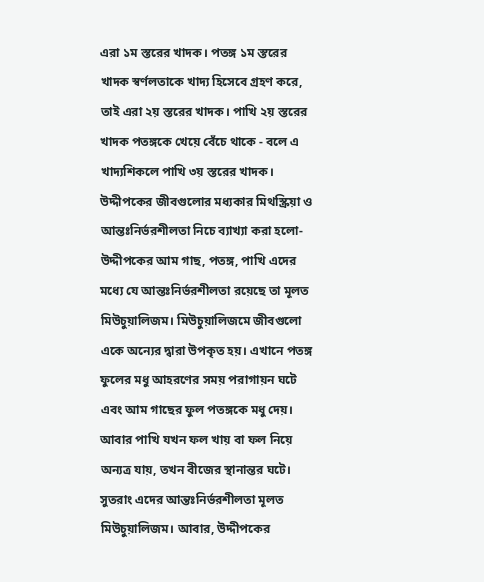এরা ১ম স্তরের খাদক। পতঙ্গ ১ম স্তরের খাদক স্বর্ণলতাকে খাদ্য হিসেবে গ্রহণ করে, তাই এরা ২য় স্তরের খাদক। পাখি ২য় স্তরের খাদক পতঙ্গকে খেয়ে বেঁচে থাকে - বলে এ খাদ্যশিকলে পাখি ৩য় স্তরের খাদক।
উদ্দীপকের জীবগুলোর মধ্যকার মিথস্ক্রিয়া ও আন্তঃনির্ভরশীলতা নিচে ব্যাখ্যা করা হলো-
উদ্দীপকের আম গাছ, পতঙ্গ, পাখি এদের মধ্যে যে আন্তঃনির্ভরশীলতা রয়েছে তা মূলত মিউচুয়ালিজম। মিউচুয়ালিজমে জীবগুলো একে অন্যের দ্বারা উপকৃত হয়। এখানে পতঙ্গ ফুলের মধু আহরণের সময় পরাগায়ন ঘটে এবং আম গাছের ফুল পতঙ্গকে মধু দেয়। আবার পাখি যখন ফল খায় বা ফল নিয়ে অন্যত্র যায়, তখন বীজের স্থানান্তর ঘটে। সুতরাং এদের আন্তঃনির্ভরশীলতা মূলত মিউচুয়ালিজম। আবার, উদ্দীপকের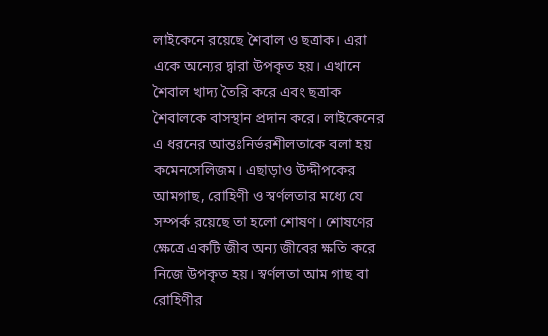লাইকেনে রয়েছে শৈবাল ও ছত্রাক। এরা একে অন্যের দ্বারা উপকৃত হয়। এখানে শৈবাল খাদ্য তৈরি করে এবং ছত্রাক শৈবালকে বাসস্থান প্রদান করে। লাইকেনের এ ধরনের আন্তঃনির্ভরশীলতাকে বলা হয় কমেনসেলিজম। এছাড়াও উদ্দীপকের আমগাছ, রোহিণী ও স্বর্ণলতার মধ্যে যে সম্পর্ক রয়েছে তা হলো শোষণ। শোষণের ক্ষেত্রে একটি জীব অন্য জীবের ক্ষতি করে নিজে উপকৃত হয়। স্বর্ণলতা আম গাছ বা রোহিণীর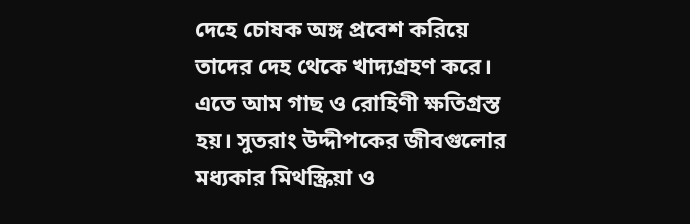দেহে চোষক অঙ্গ প্রবেশ করিয়ে তাদের দেহ থেকে খাদ্যগ্রহণ করে। এতে আম গাছ ও রোহিণী ক্ষতিগ্রস্ত হয়। সুতরাং উদ্দীপকের জীবগুলোর মধ্যকার মিথস্ক্রিয়া ও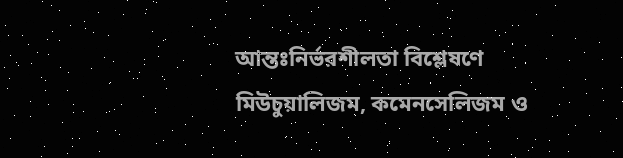আন্তঃনির্ভরশীলতা বিশ্লেষণে মিউচুয়ালিজম, কমেনসেলিজম ও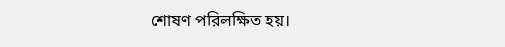শোষণ পরিলক্ষিত হয়।